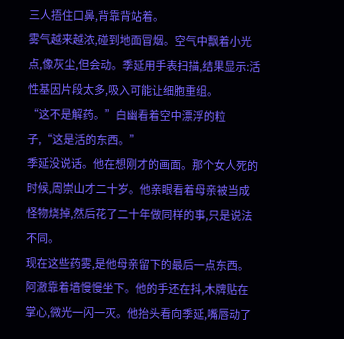三人捂住口鼻,背靠背站着。
雾气越来越浓,碰到地面冒烟。空气中飘着小光点,像灰尘,但会动。季延用手表扫描,结果显示:活性基因片段太多,吸入可能让细胞重组。
“这不是解药。”白幽看着空中漂浮的粒子,“这是活的东西。”
季延没说话。他在想刚才的画面。那个女人死的时候,周崇山才二十岁。他亲眼看着母亲被当成怪物烧掉,然后花了二十年做同样的事,只是说法不同。
现在这些药雾,是他母亲留下的最后一点东西。
阿澈靠着墙慢慢坐下。他的手还在抖,木牌贴在掌心,微光一闪一灭。他抬头看向季延,嘴唇动了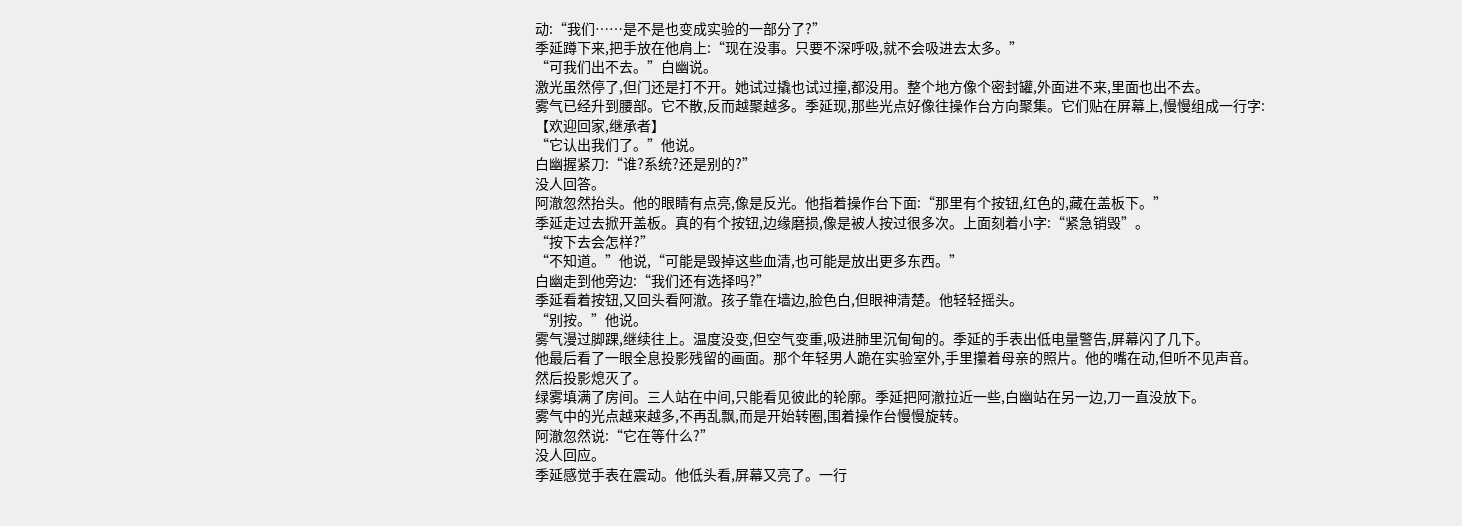动:“我们……是不是也变成实验的一部分了?”
季延蹲下来,把手放在他肩上:“现在没事。只要不深呼吸,就不会吸进去太多。”
“可我们出不去。”白幽说。
激光虽然停了,但门还是打不开。她试过撬也试过撞,都没用。整个地方像个密封罐,外面进不来,里面也出不去。
雾气已经升到腰部。它不散,反而越聚越多。季延现,那些光点好像往操作台方向聚集。它们贴在屏幕上,慢慢组成一行字:
【欢迎回家,继承者】
“它认出我们了。”他说。
白幽握紧刀:“谁?系统?还是别的?”
没人回答。
阿澈忽然抬头。他的眼睛有点亮,像是反光。他指着操作台下面:“那里有个按钮,红色的,藏在盖板下。”
季延走过去掀开盖板。真的有个按钮,边缘磨损,像是被人按过很多次。上面刻着小字:“紧急销毁”。
“按下去会怎样?”
“不知道。”他说,“可能是毁掉这些血清,也可能是放出更多东西。”
白幽走到他旁边:“我们还有选择吗?”
季延看着按钮,又回头看阿澈。孩子靠在墙边,脸色白,但眼神清楚。他轻轻摇头。
“别按。”他说。
雾气漫过脚踝,继续往上。温度没变,但空气变重,吸进肺里沉甸甸的。季延的手表出低电量警告,屏幕闪了几下。
他最后看了一眼全息投影残留的画面。那个年轻男人跪在实验室外,手里攥着母亲的照片。他的嘴在动,但听不见声音。
然后投影熄灭了。
绿雾填满了房间。三人站在中间,只能看见彼此的轮廓。季延把阿澈拉近一些,白幽站在另一边,刀一直没放下。
雾气中的光点越来越多,不再乱飘,而是开始转圈,围着操作台慢慢旋转。
阿澈忽然说:“它在等什么?”
没人回应。
季延感觉手表在震动。他低头看,屏幕又亮了。一行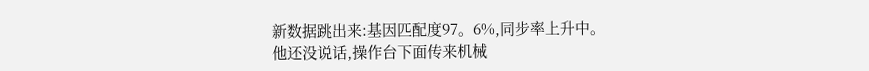新数据跳出来:基因匹配度97。6%,同步率上升中。
他还没说话,操作台下面传来机械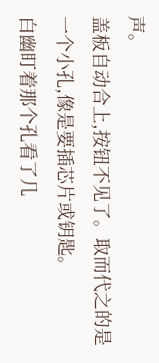声。
盖板自动合上,按钮不见了。取而代之的是一个小孔,像是要插芯片或钥匙。
白幽盯着那个孔看了几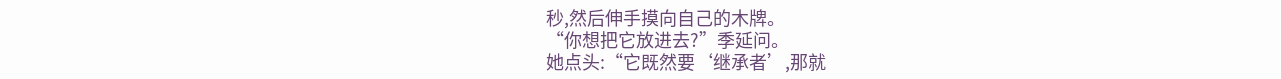秒,然后伸手摸向自己的木牌。
“你想把它放进去?”季延问。
她点头:“它既然要‘继承者’,那就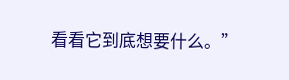看看它到底想要什么。”